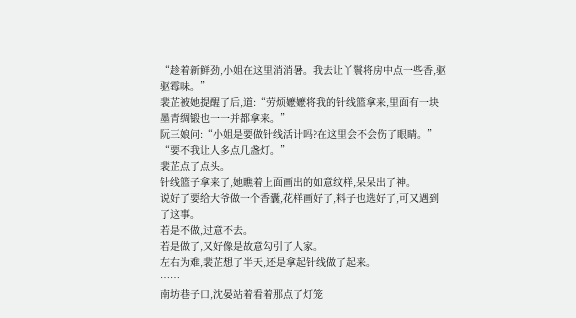“趁着新鲜劲,小姐在这里消消暑。我去让丫鬟将房中点一些香,驱驱霉味。”
裴芷被她提醒了后,道:“劳烦嬷嬷将我的针线篮拿来,里面有一块墨青绸锻也一一并都拿来。”
阮三娘问:“小姐是要做针线活计吗?在这里会不会伤了眼睛。”
“要不我让人多点几盏灯。”
裴芷点了点头。
针线篮子拿来了,她瞧着上面画出的如意纹样,呆呆出了神。
说好了要给大爷做一个香囊,花样画好了,料子也选好了,可又遇到了这事。
若是不做,过意不去。
若是做了,又好像是故意勾引了人家。
左右为难,裴芷想了半天,还是拿起针线做了起来。
……
南坊巷子口,沈晏站着看着那点了灯笼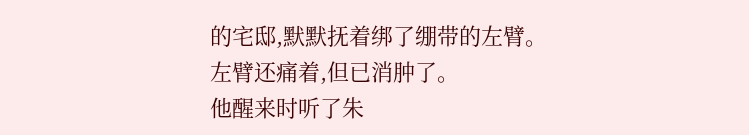的宅邸,默默抚着绑了绷带的左臂。
左臂还痛着,但已消肿了。
他醒来时听了朱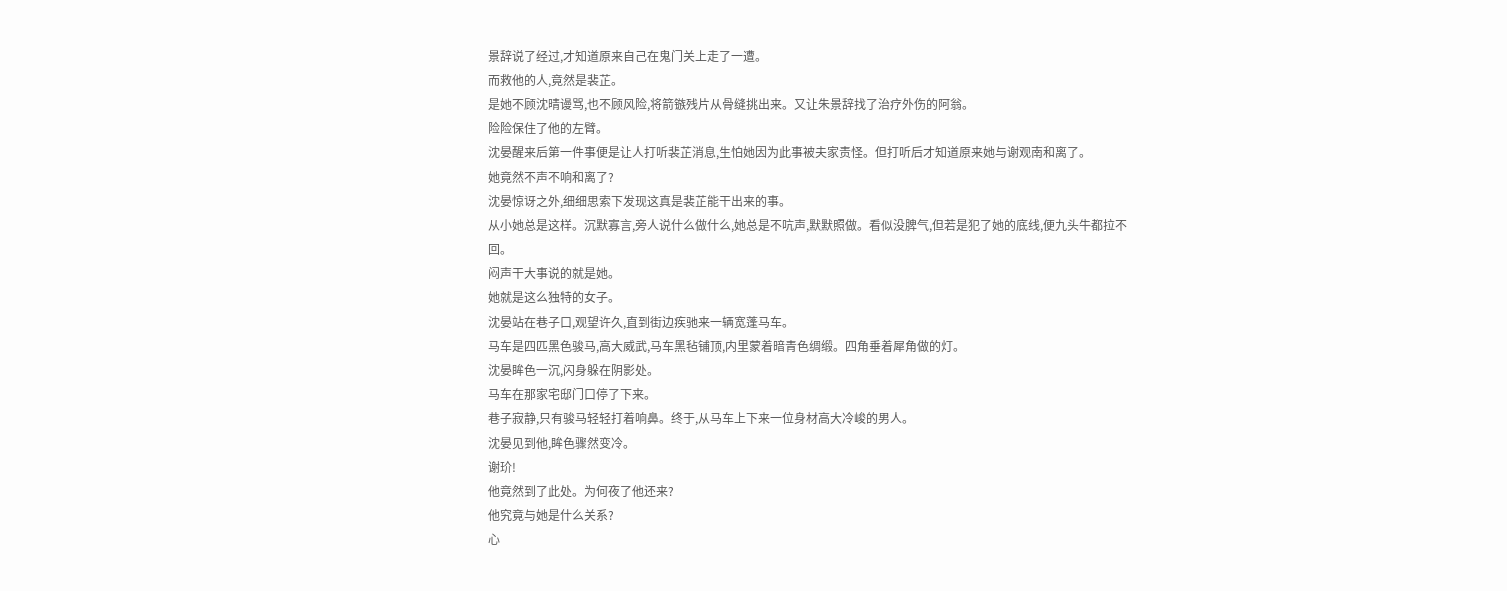景辞说了经过,才知道原来自己在鬼门关上走了一遭。
而救他的人,竟然是裴芷。
是她不顾沈晴谩骂,也不顾风险,将箭镞残片从骨缝挑出来。又让朱景辞找了治疗外伤的阿翁。
险险保住了他的左臂。
沈晏醒来后第一件事便是让人打听裴芷消息,生怕她因为此事被夫家责怪。但打听后才知道原来她与谢观南和离了。
她竟然不声不响和离了?
沈晏惊讶之外,细细思索下发现这真是裴芷能干出来的事。
从小她总是这样。沉默寡言,旁人说什么做什么,她总是不吭声,默默照做。看似没脾气,但若是犯了她的底线,便九头牛都拉不回。
闷声干大事说的就是她。
她就是这么独特的女子。
沈晏站在巷子口,观望许久,直到街边疾驰来一辆宽蓬马车。
马车是四匹黑色骏马,高大威武,马车黑毡铺顶,内里蒙着暗青色绸缎。四角垂着犀角做的灯。
沈晏眸色一沉,闪身躲在阴影处。
马车在那家宅邸门口停了下来。
巷子寂静,只有骏马轻轻打着响鼻。终于,从马车上下来一位身材高大冷峻的男人。
沈晏见到他,眸色骤然变冷。
谢玠!
他竟然到了此处。为何夜了他还来?
他究竟与她是什么关系?
心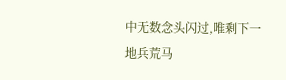中无数念头闪过,唯剩下一地兵荒马